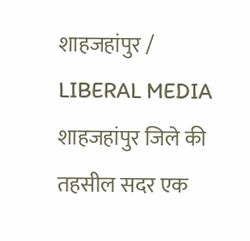शाहजहांपुर / LIBERAL MEDIA
शाहजहांपुर जिले की तहसील सदर एक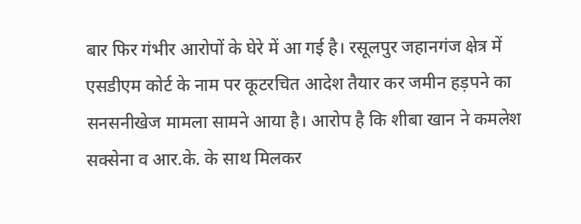बार फिर गंभीर आरोपों के घेरे में आ गई है। रसूलपुर जहानगंज क्षेत्र में एसडीएम कोर्ट के नाम पर कूटरचित आदेश तैयार कर जमीन हड़पने का सनसनीखेज मामला सामने आया है। आरोप है कि शीबा खान ने कमलेश सक्सेना व आर.के. के साथ मिलकर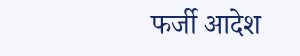फर्जी आदेश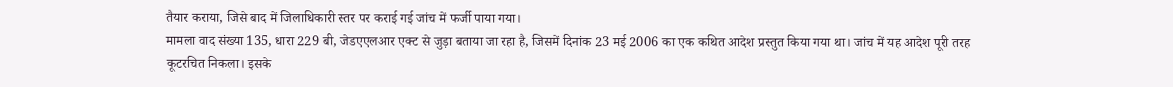तैयार कराया, जिसे बाद में जिलाधिकारी स्तर पर कराई गई जांच में फर्जी पाया गया।
मामला वाद संख्या 135, धारा 229 बी, जेडएएलआर एक्ट से जुड़ा बताया जा रहा है, जिसमें दिनांक 23 मई 2006 का एक कथित आदेश प्रस्तुत किया गया था। जांच में यह आदेश पूरी तरह कूटरचित निकला। इसके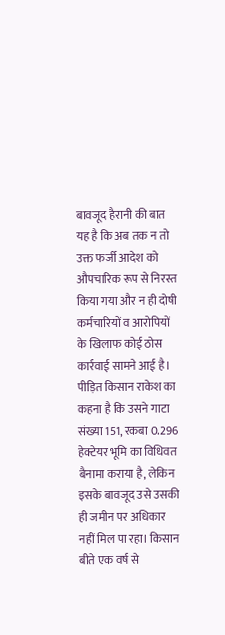बावजूद हैरानी की बात यह है कि अब तक न तो उक्त फर्जी आदेश को औपचारिक रूप से निरस्त किया गया और न ही दोषी कर्मचारियों व आरोपियों के खिलाफ कोई ठोस कार्रवाई सामने आई है।
पीड़ित किसान राकेश का कहना है कि उसने गाटा संख्या 151, रकबा 0.296 हेक्टेयर भूमि का विधिवत बैनामा कराया है, लेकिन इसके बावजूद उसे उसकी ही जमीन पर अधिकार नहीं मिल पा रहा। किसान बीते एक वर्ष से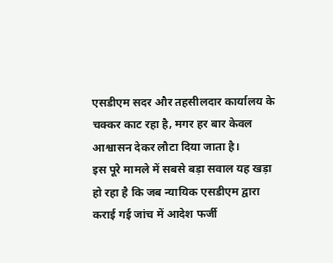एसडीएम सदर और तहसीलदार कार्यालय के चक्कर काट रहा है, मगर हर बार केवल आश्वासन देकर लौटा दिया जाता है।
इस पूरे मामले में सबसे बड़ा सवाल यह खड़ा हो रहा है कि जब न्यायिक एसडीएम द्वारा कराई गई जांच में आदेश फर्जी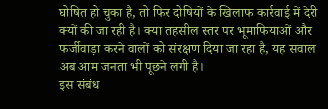घोषित हो चुका है, तो फिर दोषियों के खिलाफ कार्रवाई में देरी क्यों की जा रही है। क्या तहसील स्तर पर भूमाफियाओं और फर्जीवाड़ा करने वालों को संरक्षण दिया जा रहा है, यह सवाल अब आम जनता भी पूछने लगी है।
इस संबंध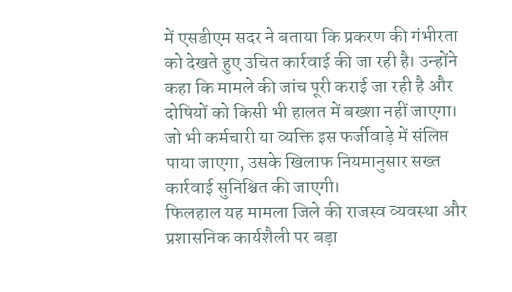में एसडीएम सदर ने बताया कि प्रकरण की गंभीरता को देखते हुए उचित कार्रवाई की जा रही है। उन्होंने कहा कि मामले की जांच पूरी कराई जा रही है और दोषियों को किसी भी हालत में बख्शा नहीं जाएगा। जो भी कर्मचारी या व्यक्ति इस फर्जीवाड़े में संलिप्त पाया जाएगा, उसके खिलाफ नियमानुसार सख्त कार्रवाई सुनिश्चित की जाएगी।
फिलहाल यह मामला जिले की राजस्व व्यवस्था और प्रशासनिक कार्यशैली पर बड़ा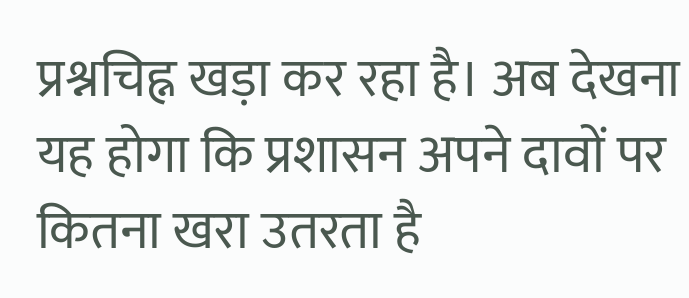प्रश्नचिह्न खड़ा कर रहा है। अब देखना यह होगा कि प्रशासन अपने दावों पर कितना खरा उतरता है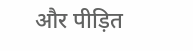और पीड़ित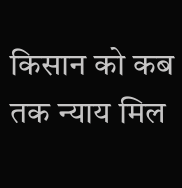किसान को कब तक न्याय मिल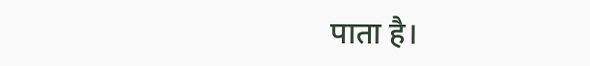पाता है।